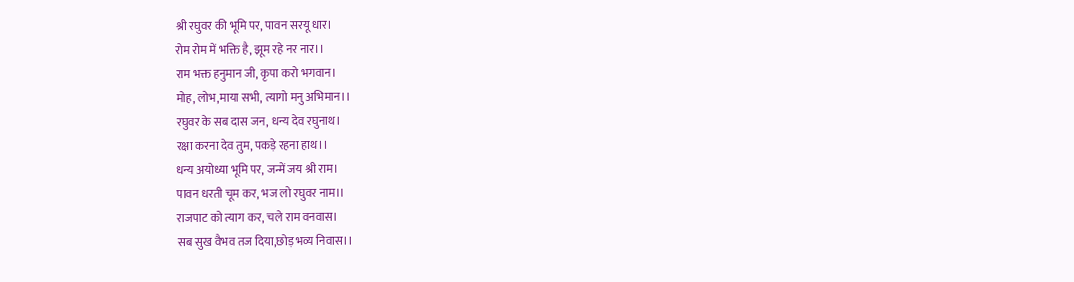श्री रघुवर की भूमि पर, पावन सरयू धार।
रोम रोम में भक्ति है, झूम रहे नर नार।।
राम भक्त हनुमान जी, कृपा करो भगवान।
मोह, लोभ,माया सभी, त्यागो मनु अभिमान।।
रघुवर के सब दास जन, धन्य देव रघुनाथ।
रक्षा करना देव तुम, पकड़े रहना हाथ।।
धन्य अयोध्या भूमि पर, जन्में जय श्री राम।
पावन धरती चूम कर, भज लो रघुवर नाम।।
राजपाट को त्याग कर, चले राम वनवास।
सब सुख वैभव तज दिया,छोड़ भव्य निवास।।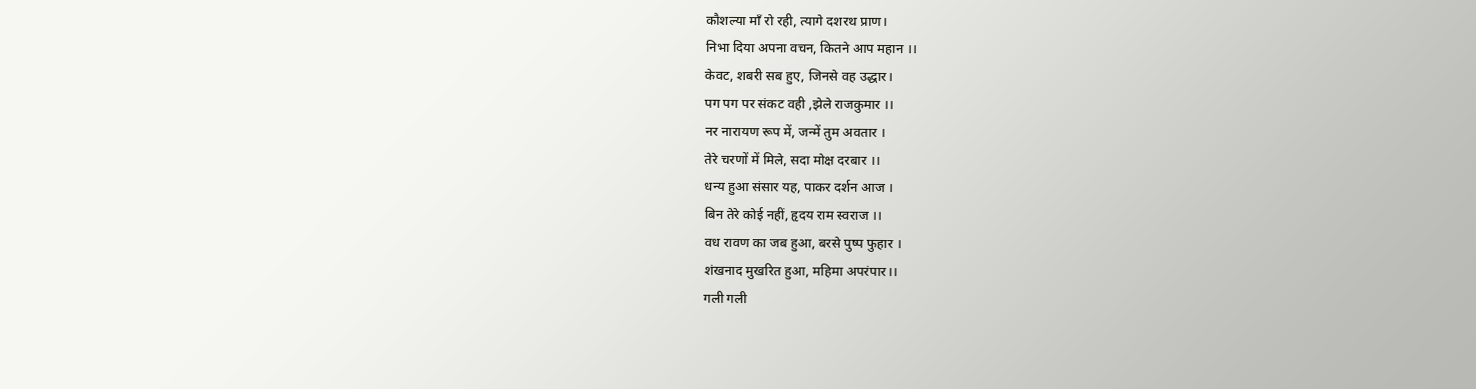कौशल्या माँ रो रही, त्यागे दशरथ प्राण।
निभा दिया अपना वचन, कितने आप महान ।।
केवट, शबरी सब हुए, जिनसे वह उद्धार।
पग पग पर संकट वही ,झेले राजकुमार ।।
नर नारायण रूप में, जन्में तुम अवतार ।
तेरे चरणों में मिले, सदा मोक्ष दरबार ।।
धन्य हुआ संसार यह, पाकर दर्शन आज ।
बिन तेरे कोई नहीं, हृदय राम स्वराज ।।
वध रावण का जब हुआ, बरसे पुष्प फुहार ।
शंखनाद मुखरित हुआ, महिमा अपरंपार।।
गली गली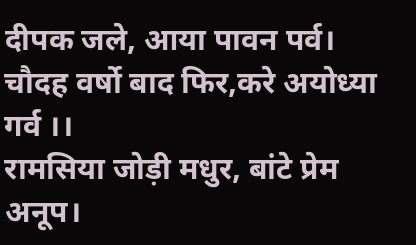दीपक जले, आया पावन पर्व।
चौदह वर्षो बाद फिर,करे अयोध्या गर्व ।।
रामसिया जोड़ी मधुर, बांटे प्रेम अनूप।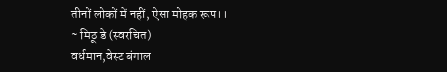तीनों लोकों में नहीं, ऐसा मोहक रूप।।
~ मिठू डे (स्वरचित)
वर्धमान,वेस्ट बंगाल